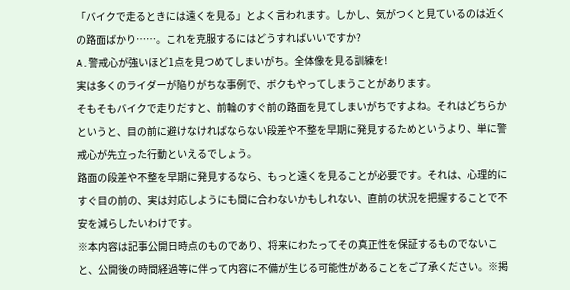「バイクで走るときには遠くを見る」とよく言われます。しかし、気がつくと見ているのは近くの路面ばかり……。これを克服するにはどうすればいいですか?
A.警戒心が強いほど1点を見つめてしまいがち。全体像を見る訓練を!
実は多くのライダーが陥りがちな事例で、ボクもやってしまうことがあります。
そもそもバイクで走りだすと、前輪のすぐ前の路面を見てしまいがちですよね。それはどちらかというと、目の前に避けなければならない段差や不整を早期に発見するためというより、単に警戒心が先立った行動といえるでしょう。
路面の段差や不整を早期に発見するなら、もっと遠くを見ることが必要です。それは、心理的にすぐ目の前の、実は対応しようにも間に合わないかもしれない、直前の状況を把握することで不安を減らしたいわけです。
※本内容は記事公開日時点のものであり、将来にわたってその真正性を保証するものでないこと、公開後の時間経過等に伴って内容に不備が生じる可能性があることをご了承ください。※掲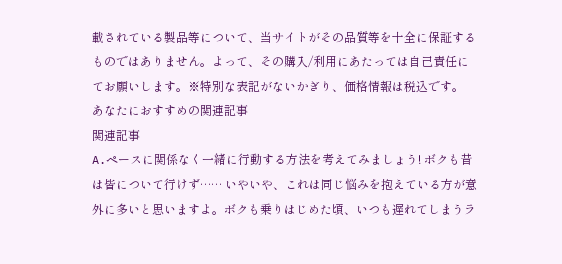載されている製品等について、当サイトがその品質等を十全に保証するものではありません。よって、その購入/利用にあたっては自己責任にてお願いします。※特別な表記がないかぎり、価格情報は税込です。
あなたにおすすめの関連記事
関連記事
A.ペースに関係なく一緒に行動する方法を考えてみましょう! ボクも昔は皆について行けず…… いやいや、これは同じ悩みを抱えている方が意外に多いと思いますよ。ボクも乗りはじめた頃、いつも遅れてしまうラ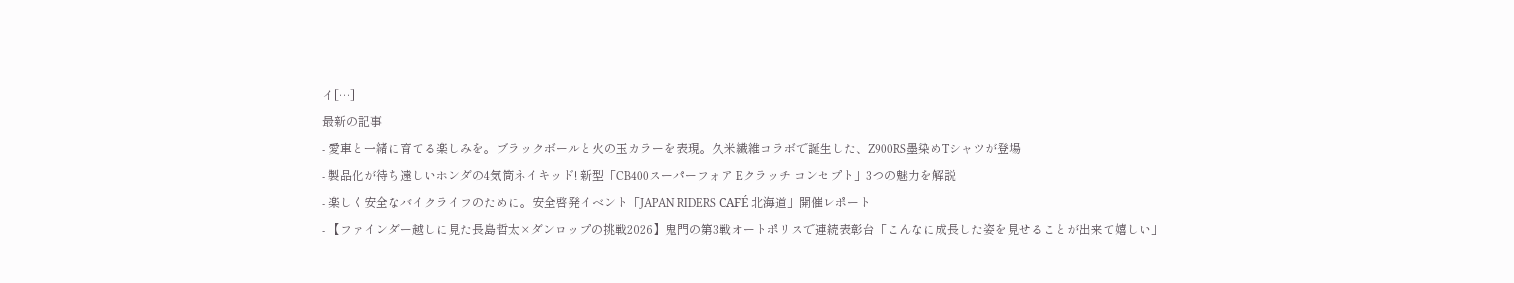イ[…]
最新の記事
- 愛車と一緒に育てる楽しみを。ブラックボールと火の玉カラーを表現。久米繊維コラボで誕生した、Z900RS墨染めTシャツが登場
- 製品化が待ち遠しいホンダの4気筒ネイキッド! 新型「CB400スーパーフォア Eクラッチ コンセプト」3つの魅力を解説
- 楽しく安全なバイクライフのために。安全啓発イベント「JAPAN RIDERS CAFÉ 北海道」開催レポート
- 【ファインダー越しに見た長島哲太×ダンロップの挑戦2026】鬼門の第3戦オートポリスで連続表彰台「こんなに成長した姿を見せることが出来て嬉しい」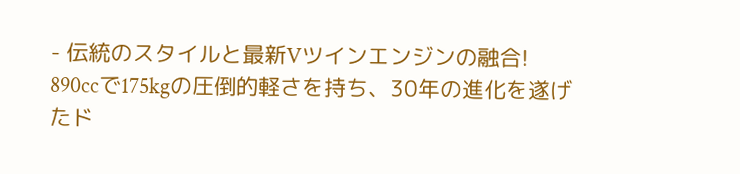- 伝統のスタイルと最新Vツインエンジンの融合! 890ccで175kgの圧倒的軽さを持ち、30年の進化を遂げたド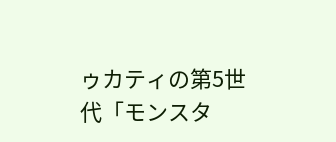ゥカティの第5世代「モンスタ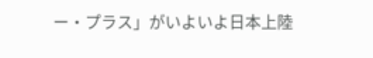ー・プラス」がいよいよ日本上陸